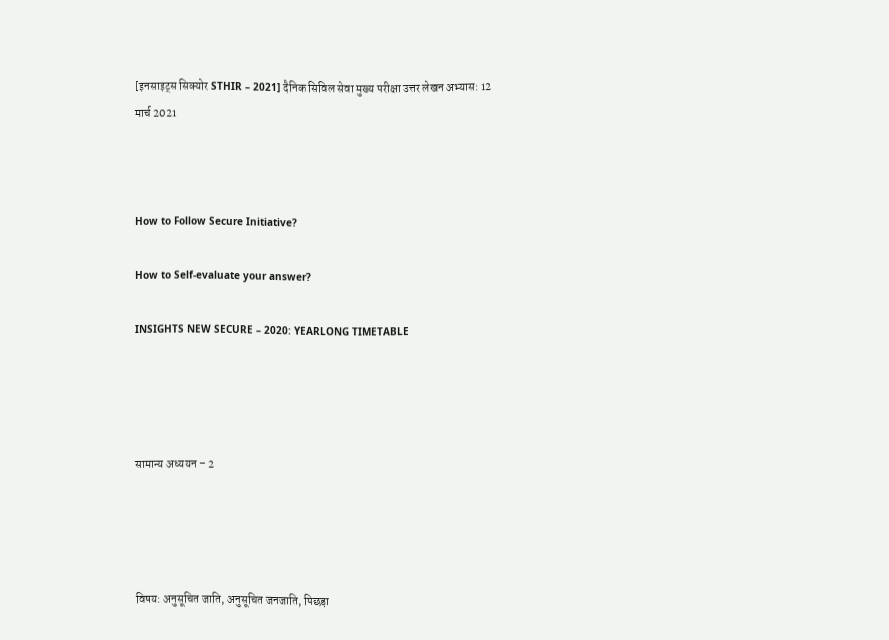[इनसाइट्स सिक्योर STHIR – 2021] दैनिक सिविल सेवा मुख्य परीक्षा उत्तर लेखन अभ्यास: 12 मार्च 2021



How to Follow Secure Initiative?

How to Self-evaluate your answer?

INSIGHTS NEW SECURE – 2020: YEARLONG TIMETABLE




सामान्य अध्ययन – 2




विषय: अनुसूचित जाति, अनुसूचित जनजाति, पिछड़ा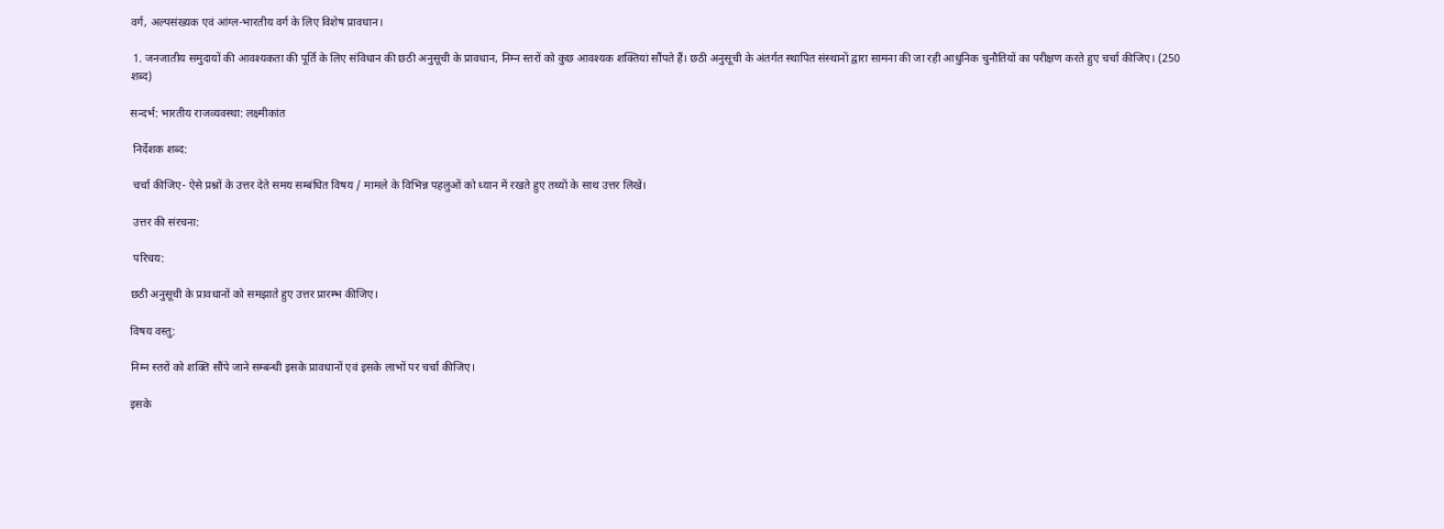वर्ग, अल्पसंख्यक एवं आंग्ल-भारतीय वर्ग के लिए विशेष प्रावधान।

 1. जनजातीय समुदायों की आवश्यकता की पूर्ति के लिए संविधान की छठी अनुसूची के प्रावधान, निम्न स्तरों को कुछ आवश्यक शक्तियां सौंपते हैं। छठी अनुसूची के अंतर्गत स्थापित संस्थानों द्वारा सामना की जा रही आधुनिक चुनौतियों का परीक्षण करते हुए चर्चा कीजिए। (250 शब्द)

सन्दर्भ: भारतीय राजव्यवस्था: लक्ष्मीकांत

 निर्देशक शब्द:

 चर्चा कीजिए- ऐसे प्रश्नों के उत्तर देते समय सम्बंधित विषय / मामले के विभिन्न पहलुओं को ध्यान में रखते हुए तथ्यों के साथ उत्तर लिखें।

 उत्तर की संरचना:

 परिचय:

छठी अनुसूची के प्रावधानों को समझाते हुए उत्तर प्रारम्भ कीजिए।

विषय वस्तु:

निम्न स्तरों को शक्ति सौंपे जाने सम्बन्धी इसके प्रावधानों एवं इसके लाभों पर चर्चा कीजिए।

इसके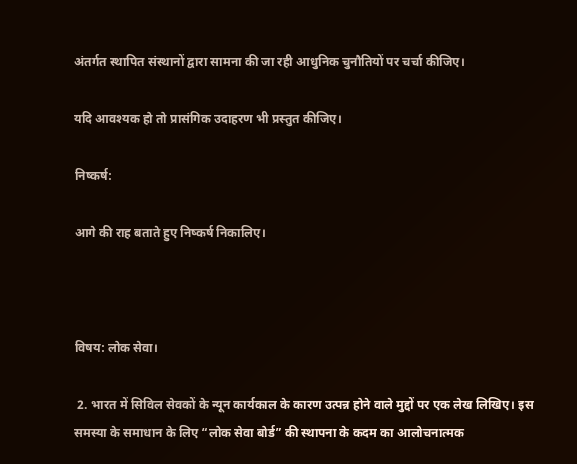अंतर्गत स्थापित संस्थानों द्वारा सामना की जा रही आधुनिक चुनौतियों पर चर्चा कीजिए।

यदि आवश्यक हो तो प्रासंगिक उदाहरण भी प्रस्तुत कीजिए।

निष्कर्ष:

आगे की राह बताते हुए निष्कर्ष निकालिए।



विषय: लोक सेवा।

 2. भारत में सिविल सेवकों के न्यून कार्यकाल के कारण उत्पन्न होने वाले मुद्दों पर एक लेख लिखिए। इस समस्या के समाधान के लिए “लोक सेवा बोर्ड” की स्थापना के कदम का आलोचनात्मक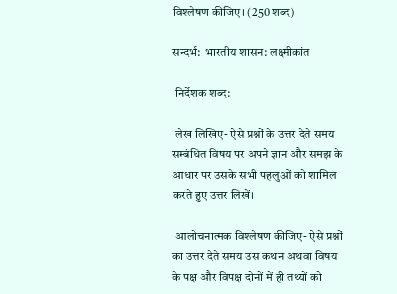विश्लेषण कीजिए। (250 शब्द)

सन्दर्भ:  भारतीय शासन: लक्ष्मीकांत

 निर्देशक शब्द:

 लेख लिखिए- ऐसे प्रश्नों के उत्तर देते समय सम्बंधित विषय पर अपने ज्ञान और समझ के आधार पर उसके सभी पहलुओं को शामिल करते हुए उत्तर लिखें।

 आलोचनात्मक विश्लेषण कीजिए- ऐसे प्रश्नों का उत्तर देते समय उस कथन अथवा विषय के पक्ष और विपक्ष दोनों में ही तथ्यों को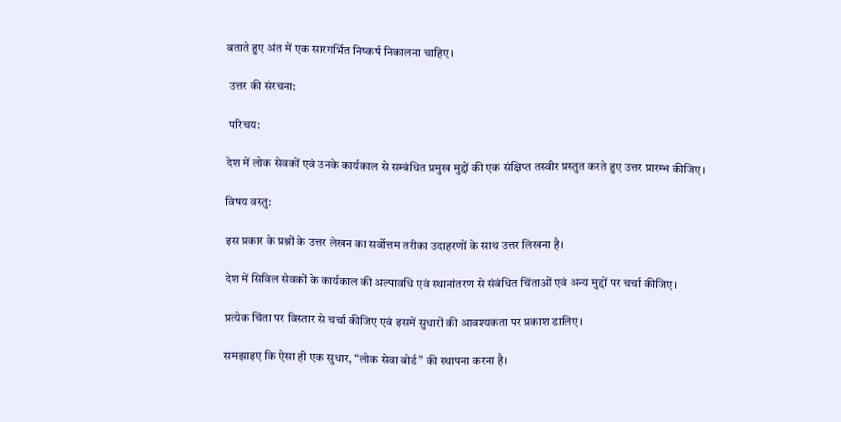बताते हुए अंत में एक सारगर्भित निष्कर्ष निकालना चाहिए।

 उत्तर की संरचना:

 परिचय:

देश में लोक सेवकों एवं उनके कार्यकाल से सम्बंधित प्रमुख मुद्दों की एक संक्षिप्त तस्वीर प्रस्तुत करते हुए उत्तर प्रारम्भ कीजिए।

विषय वस्तु:

इस प्रकार के प्रश्नों के उत्तर लेखन का सर्वोत्तम तरीका उदाहरणों के साथ उत्तर लिखना है।

देश में सिविल सेवकों के कार्यकाल की अल्पावधि एवं स्थानांतरण से संबंधित चिंताओं एवं अन्य मुद्दों पर चर्चा कीजिए।

प्रत्येक चिंता पर विस्तार से चर्चा कीजिए एवं इसमें सुधारों की आवश्यकता पर प्रकाश डालिए।

समझाइए कि ऐसा ही एक सुधार, “लोक सेवा बोर्ड” की स्थापना करना है।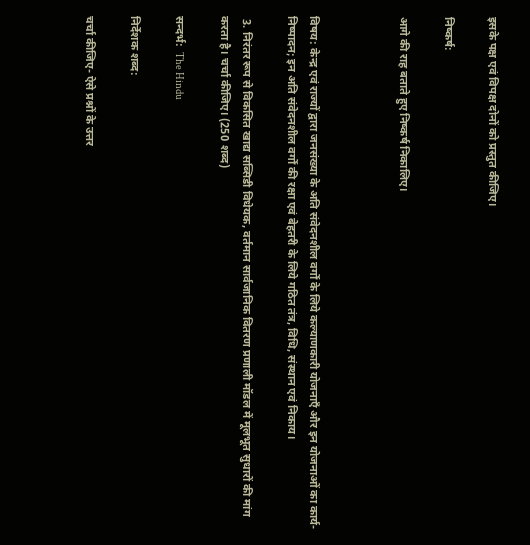इसके पक्ष एवं विपक्ष दोनों को प्रस्तुत कीजिए।

निष्कर्ष:

आगे की राह बताते हुए निष्कर्ष निकालिए।



विषय: केन्द्र एवं राज्यों द्वारा जनसंख्या के अति संवेदनशील वर्गों के लिये कल्याणकारी योजनाएँ और इन योजनाओं का कार्य-निष्पादन; इन अति संवेदनशील वर्गों की रक्षा एवं बेहतरी के लिये गठित तंत्र, विधि, संस्थान एवं निकाय।

 3. निरंतर रूप से विकसित खाद्य सब्सिडी विधेयक, वर्तमान सार्वजानिक वितरण प्रणाली मॉडल में मूलभूत सुधारों की मांग करता है। चर्चा कीजिए। (250 शब्द)

सन्दर्भ:  The Hindu

निर्देशक शब्द:

चर्चा कीजिए- ऐसे प्रश्नों के उत्तर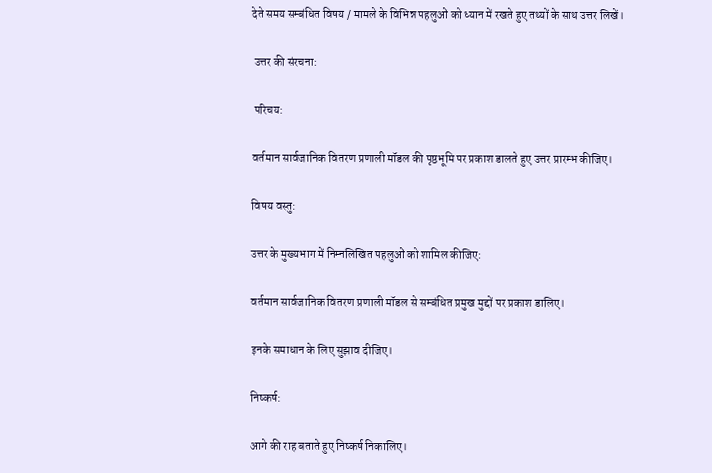देते समय सम्बंधित विषय / मामले के विभिन्न पहलुओं को ध्यान में रखते हुए तथ्यों के साथ उत्तर लिखें।

 उत्तर की संरचना:

 परिचय:

वर्तमान सार्वजानिक वितरण प्रणाली मॉडल की पृष्ठभूमि पर प्रकाश डालते हुए उत्तर प्रारम्भ कीजिए।

विषय वस्तु:

उत्तर के मुख्यभाग में निम्नलिखित पहलुओं को शामिल कीजिए:

वर्तमान सार्वजानिक वितरण प्रणाली मॉडल से सम्बंधित प्रमुख मुद्दों पर प्रकाश डालिए।

इनके समाधान के लिए सुझाव दीजिए।

निष्कर्ष:

आगे की राह बताते हुए निष्कर्ष निकालिए।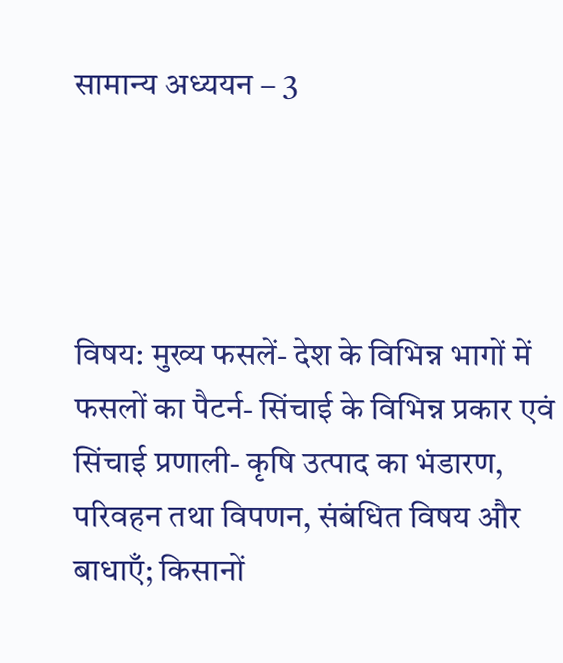सामान्य अध्ययन – 3




विषय: मुख्य फसलें- देश के विभिन्न भागों में फसलों का पैटर्न- सिंचाई के विभिन्न प्रकार एवं सिंचाई प्रणाली- कृषि उत्पाद का भंडारण, परिवहन तथा विपणन, संबंधित विषय और बाधाएँ; किसानों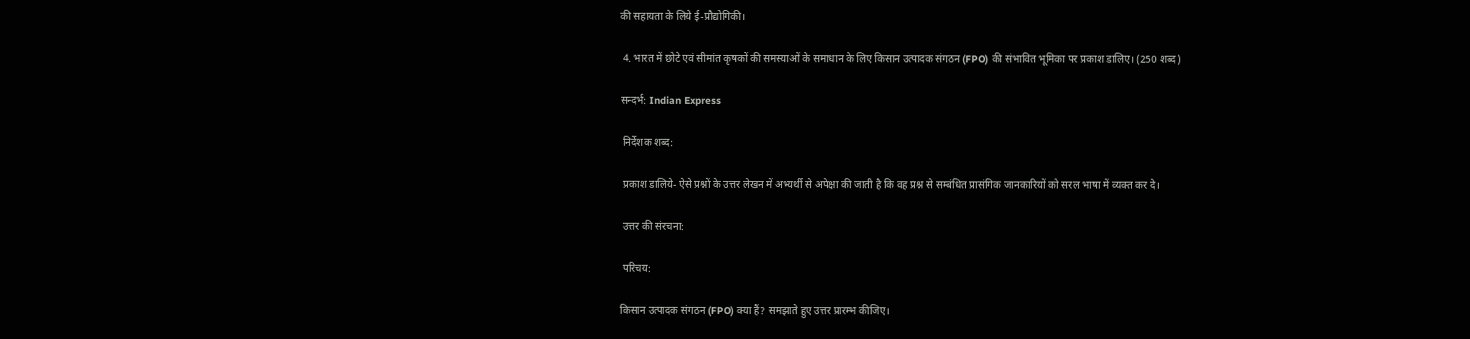की सहायता के लिये ई-प्रौद्योगिकी।

 4. भारत में छोटे एवं सीमांत कृषकों की समस्याओं के समाधान के लिए किसान उत्पादक संगठन (FPO) की संभावित भूमिका पर प्रकाश डालिए। (250 शब्द)

सन्दर्भ: Indian Express

 निर्देशक शब्द:

 प्रकाश डालिये- ऐसे प्रश्नों के उत्तर लेखन में अभ्यर्थी से अपेक्षा की जाती है कि वह प्रश्न से सम्बंधित प्रासंगिक जानकारियों को सरल भाषा में व्यक्त कर दे।

 उत्तर की संरचना:

 परिचय:

किसान उत्पादक संगठन (FPO) क्या हैं? समझाते हुए उत्तर प्रारम्भ कीजिए।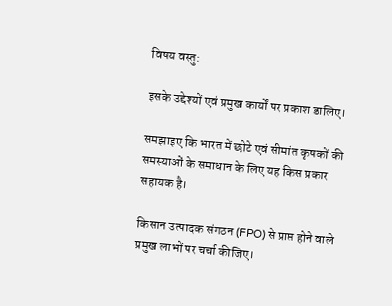विषय वस्तु:

इसके उद्देश्यों एवं प्रमुख कार्यों पर प्रकाश डालिए।

समझाइए कि भारत में छोटे एवं सीमांत कृषकों की समस्याओं के समाधान के लिए यह किस प्रकार सहायक है।

किसान उत्पादक संगठन (FPO) से प्राप्त होने वाले प्रमुख लाभों पर चर्चा कीजिए।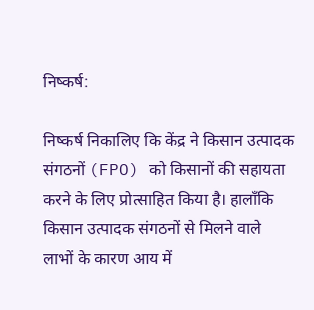निष्कर्ष:

निष्कर्ष निकालिए कि केंद्र ने किसान उत्पादक संगठनों (FPO) को किसानों की सहायता करने के लिए प्रोत्साहित किया है। हालाँकि किसान उत्पादक संगठनों से मिलने वाले लाभों के कारण आय में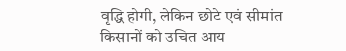वृद्धि होगी, लेकिन छोटे एवं सीमांत किसानों को उचित आय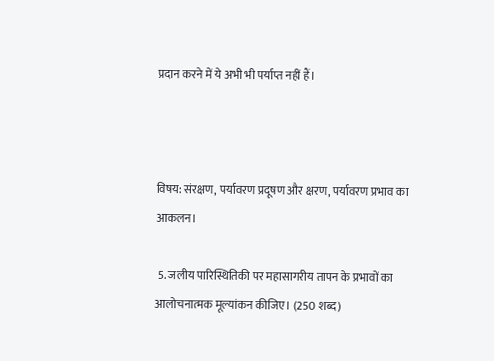प्रदान करने में ये अभी भी पर्याप्त नहीं हैं।



विषय: संरक्षण, पर्यावरण प्रदूषण और क्षरण, पर्यावरण प्रभाव का आकलन।

 5. जलीय पारिस्थितिकी पर महासागरीय तापन के प्रभावों का आलोचनात्मक मूल्यांकन कीजिए। (250 शब्द)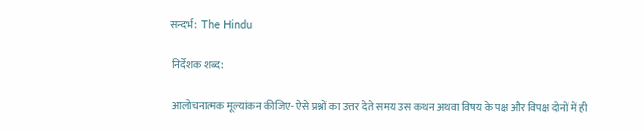सन्दर्भ:  The Hindu

 निर्देशक शब्द:

 आलोचनात्मक मूल्यांकन कीजिए- ऐसे प्रश्नों का उत्तर देते समय उस कथन अथवा विषय के पक्ष और विपक्ष दोनों में ही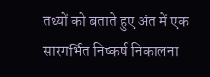तथ्यों को बताते हुए अंत में एक सारगर्भित निष्कर्ष निकालना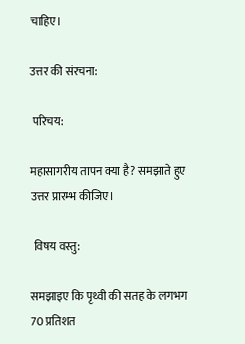चाहिए।

उत्तर की संरचना:

 परिचय:

महासागरीय तापन क्या है? समझाते हुए उत्तर प्रारम्भ कीजिए।

 विषय वस्तु:

समझाइए कि पृथ्वी की सतह के लगभग 70 प्रतिशत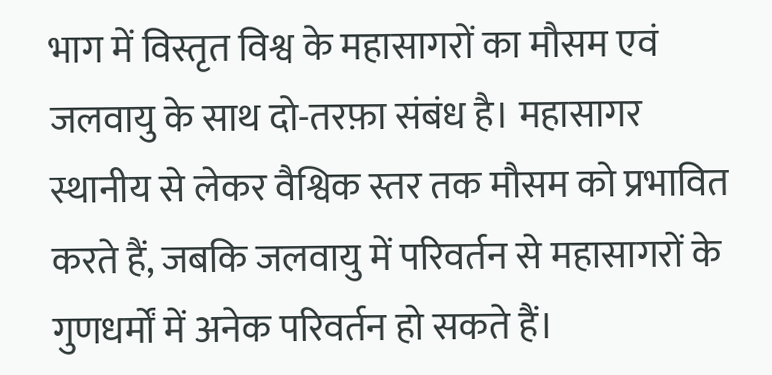भाग में विस्तृत विश्व के महासागरों का मौसम एवं जलवायु के साथ दो-तरफ़ा संबंध है। महासागर स्थानीय से लेकर वैश्विक स्तर तक मौसम को प्रभावित करते हैं, जबकि जलवायु में परिवर्तन से महासागरों के गुणधर्मों में अनेक परिवर्तन हो सकते हैं।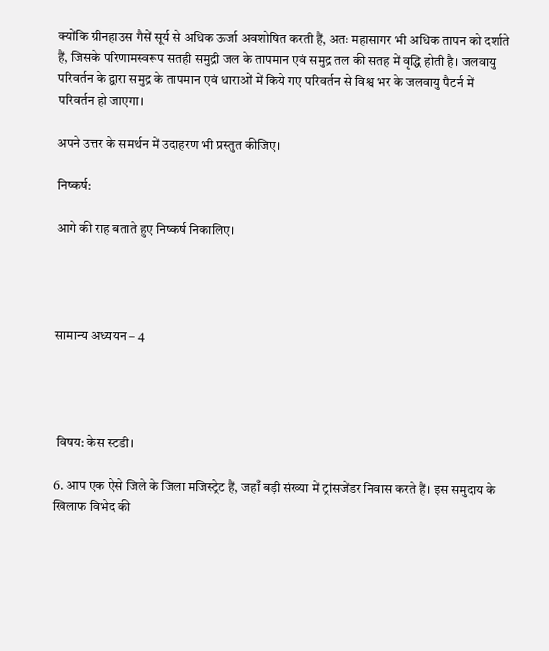क्योंकि ग्रीनहाउस गैसें सूर्य से अधिक ऊर्जा अवशोषित करती हैं, अतः महासागर भी अधिक तापन को दर्शाते हैं, जिसके परिणामस्वरूप सतही समुद्री जल के तापमान एवं समुद्र तल की सतह में वृद्धि होती है। जलवायु परिवर्तन के द्वारा समुद्र के तापमान एवं धाराओं में किये गए परिवर्तन से विश्व भर के जलवायु पैटर्न में परिवर्तन हो जाएगा।

अपने उत्तर के समर्थन में उदाहरण भी प्रस्तुत कीजिए।

निष्कर्ष:

आगे की राह बताते हुए निष्कर्ष निकालिए।




सामान्य अध्ययन – 4




 विषय: केस स्टडी।

6. आप एक ऐसे जिले के जिला मजिस्ट्रेट हैं, जहाँ बड़ी संख्या में ट्रांसजेंडर निवास करते हैं। इस समुदाय के खिलाफ विभेद की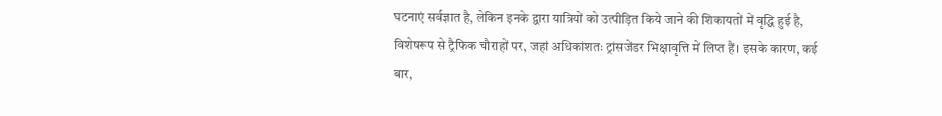घटनाएं सर्वज्ञात है, लेकिन इनके द्वारा यात्रियों को उत्पीड़ित किये जाने की शिकायतों में वृद्धि हुई है, विशेषरूप से ट्रैफिक चौराहों पर, जहां अधिकांशतः ट्रांसजेंडर भिक्षावृत्ति में लिप्त हैं। इसके कारण, कई बार,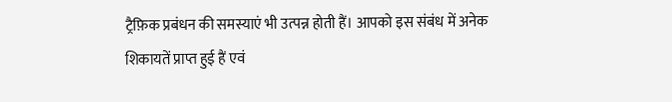ट्रैफ़िक प्रबंधन की समस्याएं भी उत्पन्न होती हैं। आपको इस संबंध में अनेक शिकायतें प्राप्त हुई हैं एवं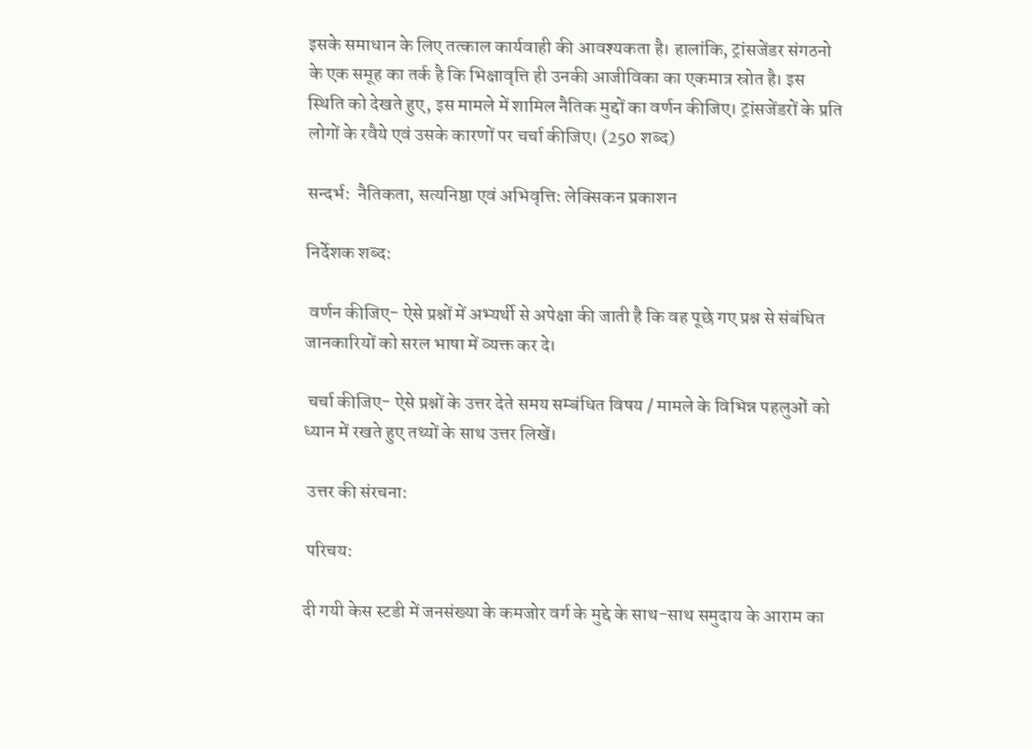इसके समाधान के लिए तत्काल कार्यवाही की आवश्यकता है। हालांकि, ट्रांसजेंडर संगठनो के एक समूह का तर्क है कि भिक्षावृत्ति ही उनकी आजीविका का एकमात्र स्रोत है। इस स्थिति को देखते हुए, इस मामले में शामिल नैतिक मुद्दों का वर्णन कीजिए। ट्रांसजेंडरों के प्रति लोगों के रवैये एवं उसके कारणों पर चर्चा कीजिए। (250 शब्द)

सन्दर्भ:  नैतिकता, सत्यनिष्ठा एवं अभिवृत्ति: लेक्सिकन प्रकाशन

निर्देशक शब्द:

 वर्णन कीजिए- ऐसे प्रश्नों में अभ्यर्थी से अपेक्षा की जाती है कि वह पूछे गए प्रश्न से संबंधित जानकारियों को सरल भाषा में व्यक्त कर दे।

 चर्चा कीजिए- ऐसे प्रश्नों के उत्तर देते समय सम्बंधित विषय / मामले के विभिन्न पहलुओं को ध्यान में रखते हुए तथ्यों के साथ उत्तर लिखें।

 उत्तर की संरचना:

 परिचय:

दी गयी केस स्टडी में जनसंख्या के कमजोर वर्ग के मुद्दे के साथ-साथ समुदाय के आराम का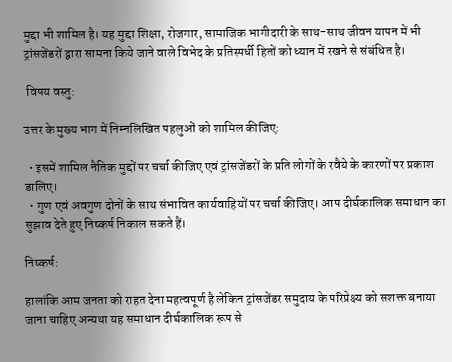मुद्दा भी शामिल है। यह मुद्दा शिक्षा, रोजगार, सामाजिक भागीदारी के साथ-साथ जीवन यापन में भी ट्रांसजेंडरों द्वारा सामना किये जाने वाले विभेद के प्रतिस्पर्धी हितों को ध्यान में रखने से संबंधित है।

 विषय वस्तु:

उत्तर के मुख्य भाग में निम्नलिखित पहलुओं को शामिल कीजिए:

  • इसमें शामिल नैतिक मुद्दों पर चर्चा कीजिए एवं ट्रांसजेंडरों के प्रति लोगों के रवैये के कारणों पर प्रकाश डालिए।
  • गुण एवं अवगुण दोनों के साथ संभावित कार्यवाहियों पर चर्चा कीजिए। आप दीर्घकालिक समाधान का सुझाव देते हुए निष्कर्ष निकाल सकते हैं।

निष्कर्ष:

हालांकि आम जनता को राहत देना महत्वपूर्ण है लेकिन ट्रांसजेंडर समुदाय के परिप्रेक्ष्य को सशक्त बनाया जाना चाहिए अन्यथा यह समाधान दीर्घकालिक रूप से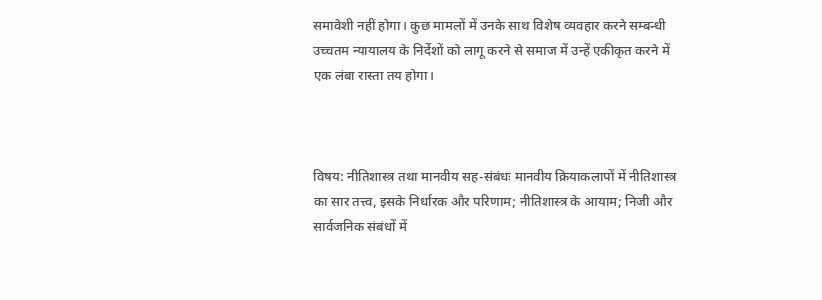समावेशी नहीं होगा। कुछ मामलों में उनके साथ विशेष व्यवहार करने सम्बन्धी उच्चतम न्यायालय के निर्देशों को लागू करने से समाज में उन्हें एकीकृत करने में एक लंबा रास्ता तय होगा।



विषय: नीतिशास्त्र तथा मानवीय सह-संबंधः मानवीय क्रियाकलापों में नीतिशास्त्र का सार तत्त्व, इसके निर्धारक और परिणाम; नीतिशास्त्र के आयाम; निजी और सार्वजनिक संबंधों में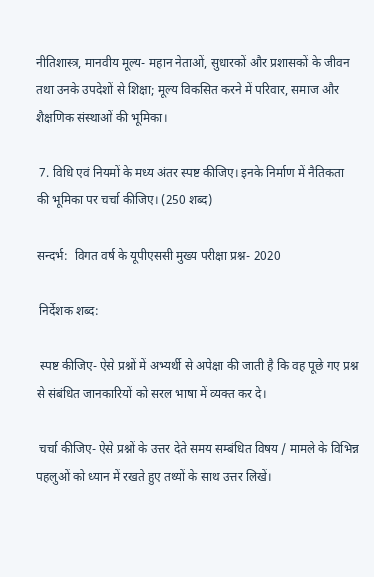नीतिशास्त्र, मानवीय मूल्य- महान नेताओं, सुधारकों और प्रशासकों के जीवन तथा उनके उपदेशों से शिक्षा; मूल्य विकसित करने में परिवार, समाज और शैक्षणिक संस्थाओं की भूमिका।

 7. विधि एवं नियमों के मध्य अंतर स्पष्ट कीजिए। इनके निर्माण में नैतिकता की भूमिका पर चर्चा कीजिए। (250 शब्द)

सन्दर्भ:  विगत वर्ष के यूपीएससी मुख्य परीक्षा प्रश्न- 2020

 निर्देशक शब्द:

 स्पष्ट कीजिए- ऐसे प्रश्नों में अभ्यर्थी से अपेक्षा की जाती है कि वह पूछे गए प्रश्न से संबंधित जानकारियों को सरल भाषा में व्यक्त कर दे।

 चर्चा कीजिए- ऐसे प्रश्नों के उत्तर देते समय सम्बंधित विषय / मामले के विभिन्न पहलुओं को ध्यान में रखते हुए तथ्यों के साथ उत्तर लिखें।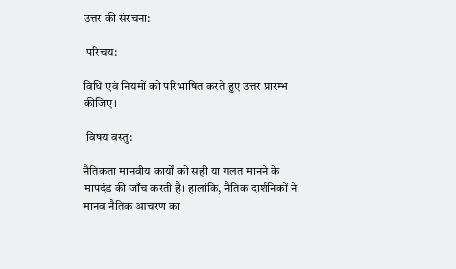उत्तर की संरचना:

 परिचय:

विधि एवं नियमों को परिभाषित करते हुए उत्तर प्रारम्भ कीजिए।

 विषय वस्तु:

नैतिकता मानवीय कार्यों को सही या गलत मानने के मापदंड की जाँच करती है। हालांकि, नैतिक दार्शनिकों ने मानव नैतिक आचरण का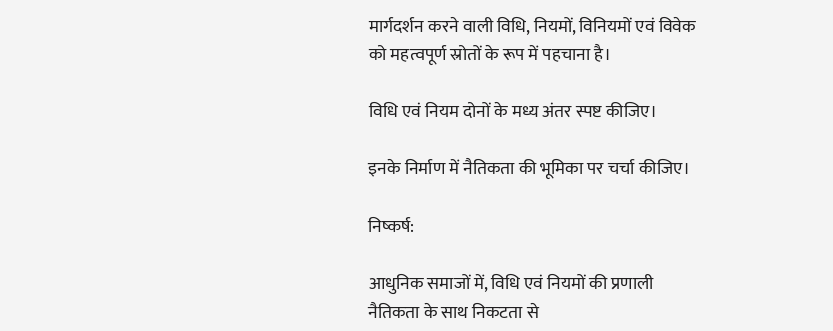मार्गदर्शन करने वाली विधि, नियमों, विनियमों एवं विवेक को महत्वपूर्ण स्रोतों के रूप में पहचाना है।

विधि एवं नियम दोनों के मध्य अंतर स्पष्ट कीजिए।

इनके निर्माण में नैतिकता की भूमिका पर चर्चा कीजिए।

निष्कर्ष:

आधुनिक समाजों में, विधि एवं नियमों की प्रणाली नैतिकता के साथ निकटता से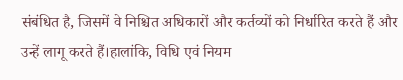संबंधित है, जिसमें वे निश्चित अधिकारों और कर्तव्यों को निर्धारित करते हैं और उन्हें लागू करते हैं।हालांकि, विधि एवं नियम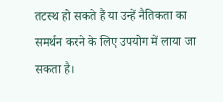तटस्थ हो सकते हैं या उन्हें नैतिकता का समर्थन करने के लिए उपयोग में लाया जा सकता है।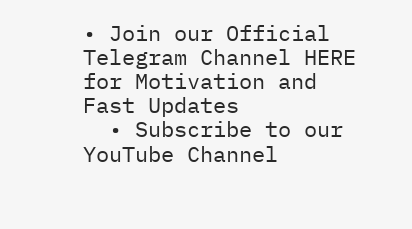• Join our Official Telegram Channel HERE for Motivation and Fast Updates
  • Subscribe to our YouTube Channel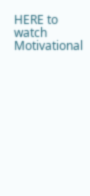HERE to watch Motivational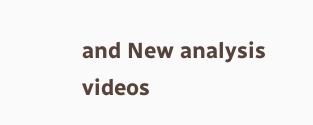and New analysis videos